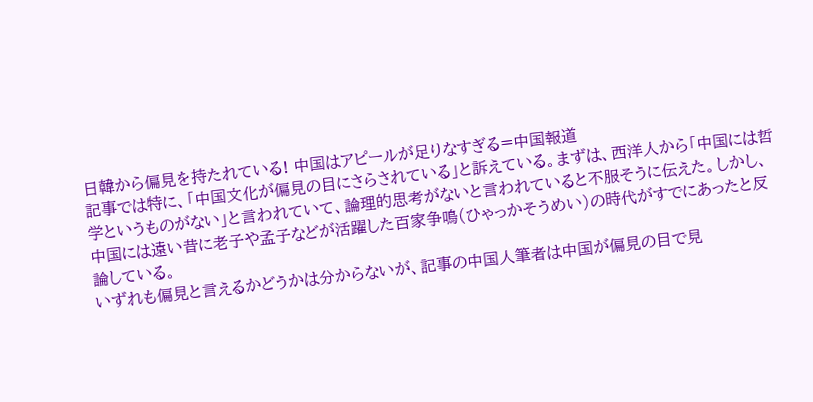日韓から偏見を持たれている! 中国はアピールが足りなすぎる=中国報道
記事では特に、「中国文化が偏見の目にさらされている」と訴えている。まずは、西洋人から「中国には哲学というものがない」と言われていて、論理的思考がないと言われていると不服そうに伝えた。しかし、中国には遠い昔に老子や孟子などが活躍した百家争鳴(ひゃっかそうめい)の時代がすでにあったと反論している。
いずれも偏見と言えるかどうかは分からないが、記事の中国人筆者は中国が偏見の目で見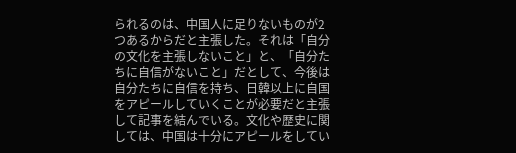られるのは、中国人に足りないものが2つあるからだと主張した。それは「自分の文化を主張しないこと」と、「自分たちに自信がないこと」だとして、今後は自分たちに自信を持ち、日韓以上に自国をアピールしていくことが必要だと主張して記事を結んでいる。文化や歴史に関しては、中国は十分にアピールをしてい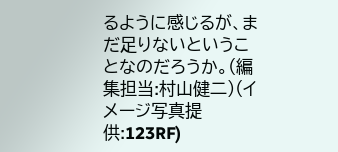るように感じるが、まだ足りないということなのだろうか。(編集担当:村山健二)(イメージ写真提供:123RF)